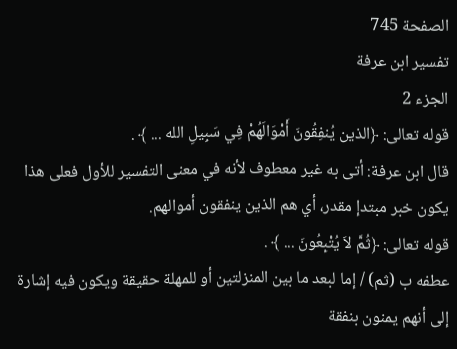الصفحة 745
تفسير ابن عرفة
الجزء 2
قوله تعالى: ﴿الذين يُنفِقُونَ أَمْوَالَهُمْ فِي سَبِيلِ الله ... ﴾ .
قال ابن عرفة: أتى به غير معطوف لأنه في معنى التفسير للأول فعلى هذا يكون خبر مبتدإ مقدر، أي هم الذين ينفقون أموالهم.
قوله تعالى: ﴿ثُمَّ لاَ يُتْبِعُونَ ... ﴾ .
عطفه ب (ثم) / إما لبعد ما بين المنزلتين أو للمهلة حقيقة ويكون فيه إشارة إلى أنهم يمنون بنفقة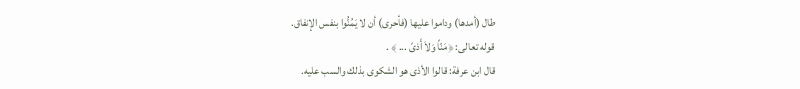طال (أمدها) وداموا عليها (فأحرى) أن لا يَمُنُّوا بنفس الإنفاق.
قوله تعالى: ﴿مَنّاً وَلاَ أَذىً ... ﴾ .
قال ابن عرفة: قالوا الأذى هو الشكوى بذلك والسب عليه.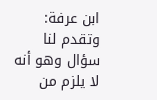ابن عرفة: وتقدم لنا سؤال وهو أنه لا يلزم من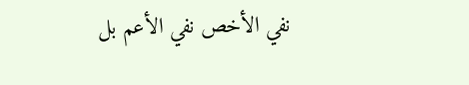نفي الأخص نفي الأعم بل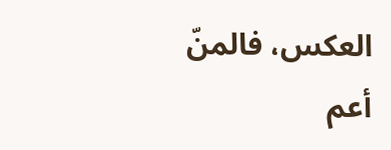العكس، فالمنّ أعم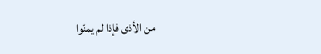من الأذى فإذا لم يمنّوا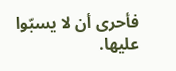فأحرى أن لا يسبّوا عليها.